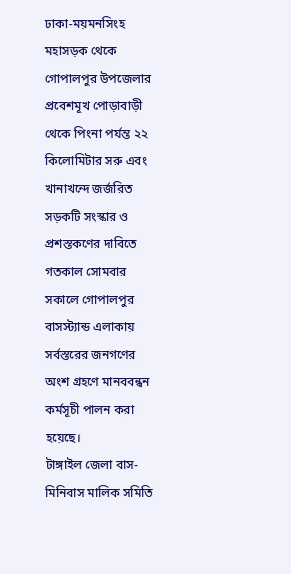ঢাকা-ময়মনসিংহ মহাসড়ক থেকে গোপালপুর উপজেলার প্রবেশমূখ পোড়াবাড়ী থেকে পিংনা পর্যন্ত ২২ কিলোমিটার সরু এবং খানাখন্দে জর্জরিত সড়কটি সংস্কার ও প্রশস্তকণের দাবিতে গতকাল সোমবার সকালে গোপালপুর বাসস্ট্যান্ড এলাকায় সর্বস্তরের জনগণের অংশ গ্রহণে মানববন্ধন কর্মসূচী পালন করা হয়েছে।
টাঙ্গাইল জেলা বাস-মিনিবাস মালিক সমিতি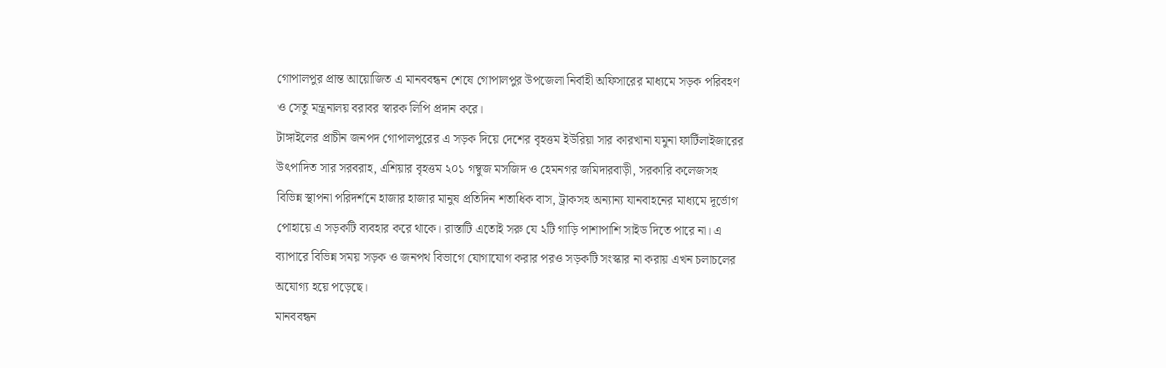গোপালপুর প্রান্ত আয়োজিত এ মানববন্ধন শেষে গোপালপুর উপজেলা নির্বাহী অফিসারের মাধ্যমে সড়ক পরিবহণ ও সেতু মন্ত্রনালয় বরাবর স্বারক লিপি প্রদান করে।
টাঙ্গাইলের প্রাচীন জনপদ গোপালপুরের এ সড়ক দিয়ে দেশের বৃহত্তম ইউরিয়া সার কারখানা যমুনা ফার্টিলাইজারের উৎপাদিত সার সরবরাহ, এশিয়ার বৃহত্তম ২০১ গম্বুজ মসজিদ ও হেমনগর জমিদারবাড়ী, সরকারি কলেজসহ বিভিন্ন স্থাপনা পরিদর্শনে হাজার হাজার মানুষ প্রতিদিন শতাধিক বাস, ট্রাকসহ অন্যান্য যানবাহনের মাধ্যমে দূর্ভোগ পোহায়ে এ সড়কটি ব্যবহার করে থাকে। রাস্তাটি এতোই সরু যে ২টি গাড়ি পাশাপাশি সাইড দিতে পারে না। এ ব্যাপারে বিভিন্ন সময় সড়ক ও জনপথ বিভাগে যোগাযোগ করার পরও সড়কটি সংস্কার না করায় এখন চলাচলের অযোগ্য হয়ে পড়েছে।
মানববন্ধন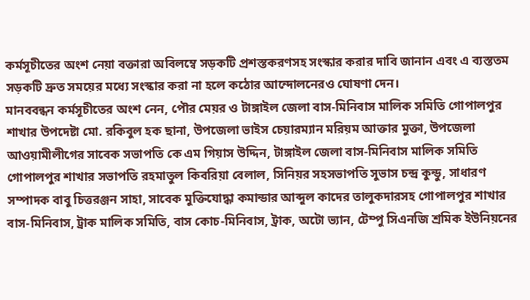কর্মসূচীতের অংশ নেয়া বক্তারা অবিলম্বে সড়কটি প্রশস্তকরণসহ সংস্কার করার দাবি জানান এবং এ ব্যস্ততম সড়কটি দ্রুত সময়ের মধ্যে সংস্কার করা না হলে কঠোর আন্দোলনেরও ঘোষণা দেন।
মানববন্ধন কর্মসূচীতের অংশ নেন, পৌর মেয়র ও টাঙ্গাইল জেলা বাস-মিনিবাস মালিক সমিতি গোপালপুর শাখার উপদেষ্টা মো. রকিবুল হক ছানা, উপজেলা ভাইস চেয়ারম্যান মরিয়ম আক্তার মুক্তা, উপজেলা আওয়ামীলীগের সাবেক সভাপতি কে এম গিয়াস উদ্দিন, টাঙ্গাইল জেলা বাস-মিনিবাস মালিক সমিতি গোপালপুর শাখার সভাপতি রহমাতুল কিবরিয়া বেলাল, সিনিয়র সহসভাপতি সুভাস চন্দ্র কুন্ডু, সাধারণ সম্পাদক বাবু চিত্তরঞ্জন সাহা, সাবেক মুক্তিযোদ্ধা কমান্ডার আব্দুল কাদের তালুকদারসহ গোপালপুর শাখার বাস-মিনিবাস, ট্রাক মালিক সমিতি, বাস কোচ-মিনিবাস, ট্রাক, অটো ভ্যান, টেম্পু সিএনজি শ্রমিক ইউনিয়নের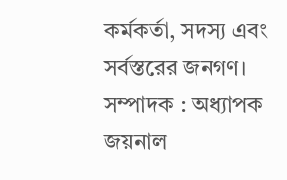কর্মকর্তা, সদস্য এবং সর্বস্তরের জনগণ।
সম্পাদক : অধ্যাপক জয়নাল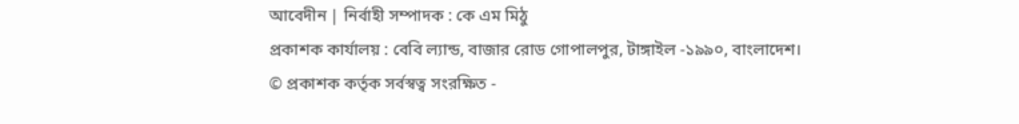আবেদীন | নির্বাহী সম্পাদক : কে এম মিঠু
প্রকাশক কার্যালয় : বেবি ল্যান্ড, বাজার রোড গোপালপুর, টাঙ্গাইল -১৯৯০, বাংলাদেশ।
© প্রকাশক কর্তৃক সর্বস্বত্ব সংরক্ষিত -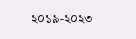২০১৯-২০২৩